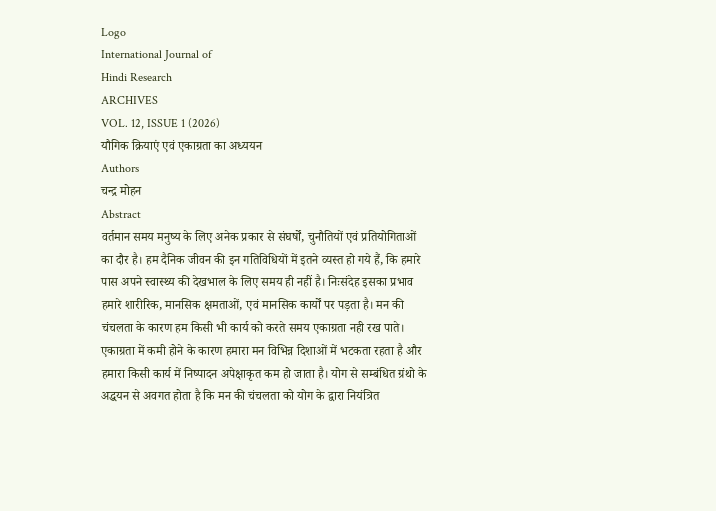Logo
International Journal of
Hindi Research
ARCHIVES
VOL. 12, ISSUE 1 (2026)
यौगिक क्रियाएं एवं एकाग्रता का अध्ययन
Authors
चन्द्र मोहन
Abstract
वर्तमान समय मनुष्य के लिए अनेक प्रकार से संघर्षों, चुनौतियों एवं प्रतियोगिताओं का दौर है। हम दैनिक जीवन की इन गतिविधियों में इतने व्यस्त हो गये हैं, कि हमारे पास अपने स्वास्थ्य की देखभाल के लिए समय ही नहीं है। निःसंदेह इसका प्रभाव हमारे शारीरिक, मानसिक क्षमताओं, एवं मानसिक कार्यों पर पड़ता है। मन की चंचलता के कारण हम किसी भी कार्य को करते समय एकाग्रता नही रख पाते। एकाग्रता में कमी होने के कारण हमारा मन विभिन्न दिशाओं में भटकता रहता है और हमारा किसी कार्य में निष्पादन अपेक्षाकृत कम हो जाता है। योग से सम्बंधित ग्रंथो के अद्धयन से अवगत होता है कि मन की चंचलता को योग के द्वारा नियंत्रित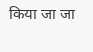किया जा जा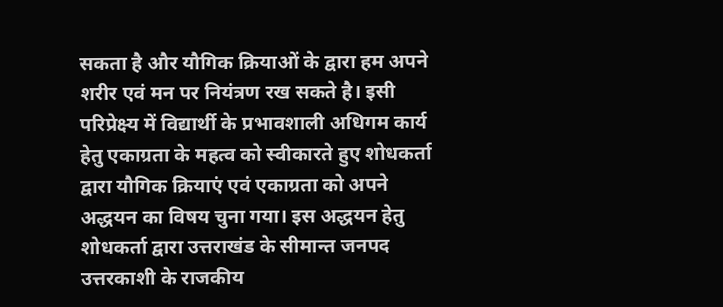सकता है और यौगिक क्रियाओं के द्वारा हम अपने शरीर एवं मन पर नियंत्रण रख सकते है। इसी परिप्रेक्ष्य में विद्यार्थी के प्रभावशाली अधिगम कार्य हेतु एकाग्रता के महत्व को स्वीकारते हुए शोधकर्ता द्वारा यौगिक क्रियाएं एवं एकाग्रता को अपने अद्धयन का विषय चुना गया। इस अद्धयन हेतु शोधकर्ता द्वारा उत्तराखंड के सीमान्त जनपद उत्तरकाशी के राजकीय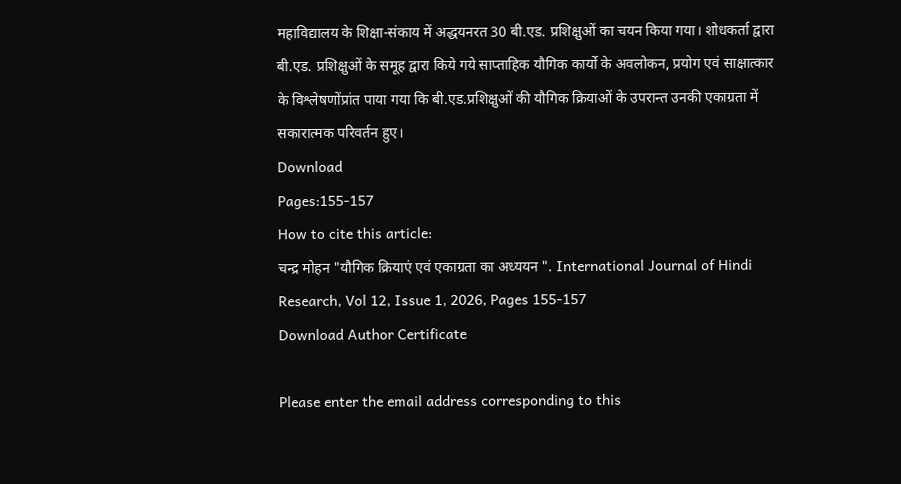महाविद्यालय के शिक्षा-संकाय में अद्धयनरत 30 बी.एड. प्रशिक्षुओं का चयन किया गया। शोधकर्ता द्वारा बी.एड. प्रशिक्षुओं के समूह द्वारा किये गये साप्ताहिक यौगिक कार्यो के अवलोकन, प्रयोग एवं साक्षात्कार के विश्लेषणोंप्रांत पाया गया कि बी.एड.प्रशिक्षुओं की यौगिक क्रियाओं के उपरान्त उनकी एकाग्रता में सकारात्मक परिवर्तन हुए।
Download
Pages:155-157
How to cite this article:
चन्द्र मोहन "यौगिक क्रियाएं एवं एकाग्रता का अध्ययन ". International Journal of Hindi Research, Vol 12, Issue 1, 2026, Pages 155-157
Download Author Certificate

Please enter the email address corresponding to this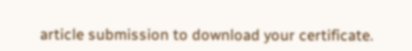article submission to download your certificate.